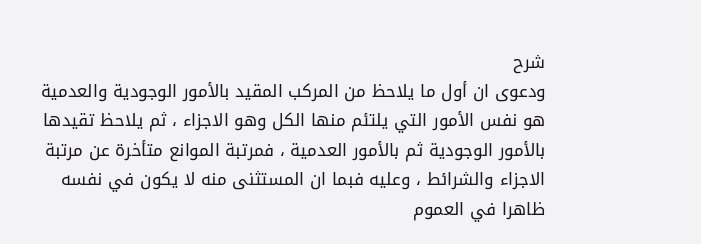شرح
ودعوى ان أول ما يلاحظ من المركب المقيد بالأمور الوجودية والعدمية هو نفس الأمور التي يلتئم منها الكل وهو الاجزاء ، ثم يلاحظ تقيدها بالأمور الوجودية ثم بالأمور العدمية ، فمرتبة الموانع متأخرة عن مرتبة الاجزاء والشرائط ، وعليه فبما ان المستثنى منه لا يكون في نفسه ظاهرا في العموم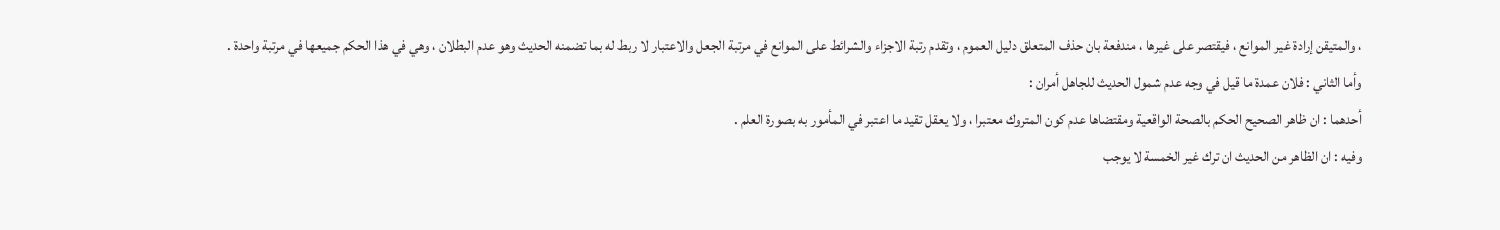، والمتيقن إرادة غير الموانع ، فيقتصر على غيرها ، مندفعة بان حذف المتعلق دليل العموم ، وتقدم رتبة الاجزاء والشرائط على الموانع في مرتبة الجعل والاعتبار لا ربط له بما تضمنه الحديث وهو عدم البطلان ، وهي في هذا الحكم جميعها في مرتبة واحدة .
وأما الثاني : فلان عمدة ما قيل في وجه عدم شمول الحديث للجاهل أمران :
أحدهما : ان ظاهر الصحيح الحكم بالصحة الواقعية ومقتضاها عدم كون المتروك معتبرا ، ولا يعقل تقيد ما اعتبر في المأمور به بصورة العلم .
وفيه : ان الظاهر من الحديث ان ترك غير الخمسة لا يوجب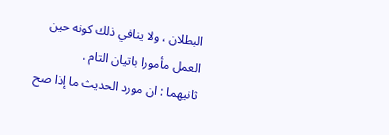البطلان ، ولا ينافي ذلك كونه حين العمل مأمورا باتيان التام .
ثانيهما : ان مورد الحديث ما إذا صح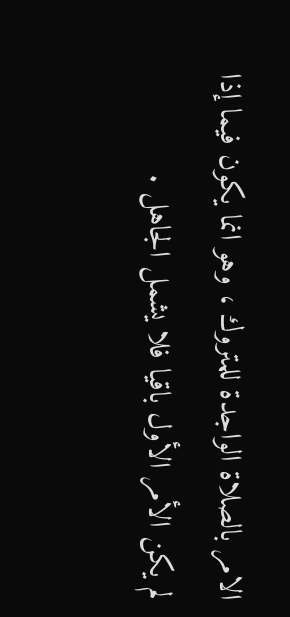الامر بالصلاة الواجدة للمتروك ، وهو انما يكون فيما إذا لم يكن الأمر الأول باقيا فلا يشمل الجاهل .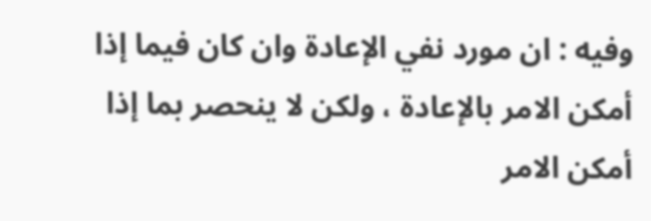وفيه : ان مورد نفي الإعادة وان كان فيما إذا أمكن الامر بالإعادة ، ولكن لا ينحصر بما إذا أمكن الامر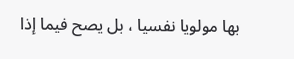بها مولويا نفسيا ، بل يصح فيما إذا